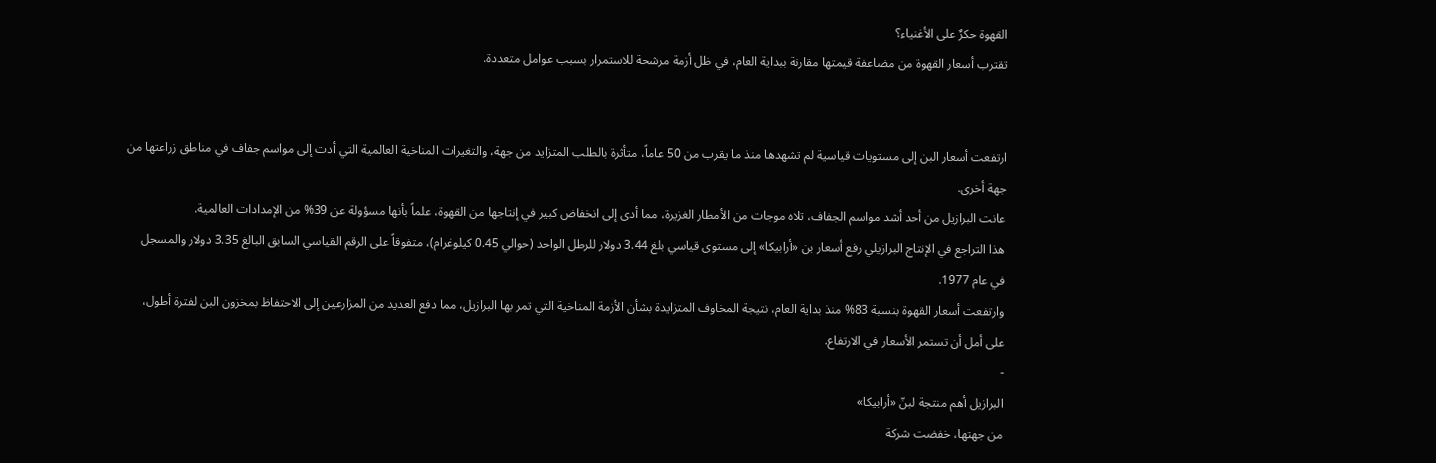القهوة حكرٌ على الأغنياء؟
تقترب أسعار القهوة من مضاعفة قيمتها مقارنة ببداية العام، في ظل أزمة مرشحة للاستمرار بسبب عوامل متعددة.


ارتفعت أسعار البن إلى مستويات قياسية لم تشهدها منذ ما يقرب من 50 عاماً، متأثرة بالطلب المتزايد من جهة، والتغيرات المناخية العالمية التي أدت إلى مواسم جفاف في مناطق زراعتها من جهة أخرى.
عانت البرازيل من أحد أشد مواسم الجفاف، تلاه موجات من الأمطار الغزيرة، مما أدى إلى انخفاض كبير في إنتاجها من القهوة، علماً بأنها مسؤولة عن 39% من الإمدادات العالمية.
هذا التراجع في الإنتاج البرازيلي رفع أسعار بن «أرابيكا» إلى مستوى قياسي بلغ 3.44 دولار للرطل الواحد (حوالي 0.45 كيلوغرام)، متفوقاً على الرقم القياسي السابق البالغ 3.35 دولار والمسجل في عام 1977.
وارتفعت أسعار القهوة بنسبة 83% منذ بداية العام، نتيجة المخاوف المتزايدة بشأن الأزمة المناخية التي تمر بها البرازيل، مما دفع العديد من المزارعين إلى الاحتفاظ بمخزون البن لفترة أطول، على أمل أن تستمر الأسعار في الارتفاع.
-
البرازيل أهم منتجة لبنّ «أرابيكا»
من جهتها، خفضت شركة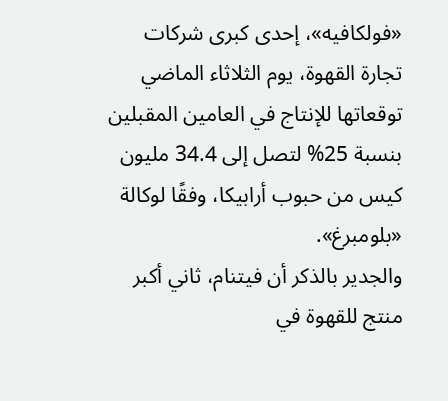«فولكافيه»، إحدى كبرى شركات تجارة القهوة، يوم الثلاثاء الماضي توقعاتها للإنتاج في العامين المقبلين بنسبة 25% لتصل إلى 34.4 مليون كيس من حبوب أرابيكا، وفقًا لوكالة «بلومبرغ».
والجدير بالذكر أن فيتنام، ثاني أكبر منتج للقهوة في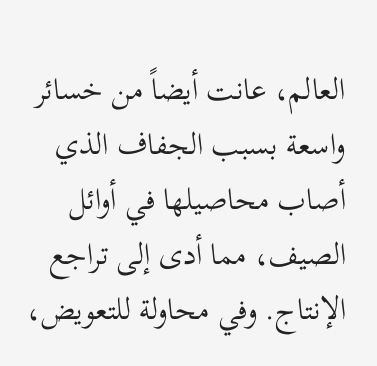العالم، عانت أيضاً من خسائر واسعة بسبب الجفاف الذي أصاب محاصيلها في أوائل الصيف، مما أدى إلى تراجع الإنتاج. وفي محاولة للتعويض،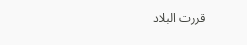قررت البلاد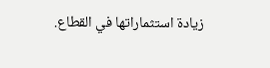زيادة استثماراتها في القطاع.